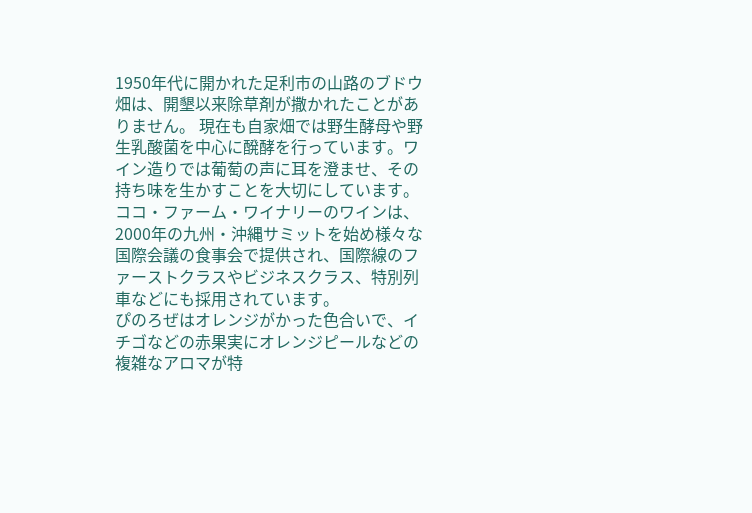1950年代に開かれた足利市の山路のブドウ畑は、開墾以来除草剤が撒かれたことがありません。 現在も自家畑では野生酵母や野生乳酸菌を中心に醗酵を行っています。ワイン造りでは葡萄の声に耳を澄ませ、その持ち味を生かすことを大切にしています。ココ・ファーム・ワイナリーのワインは、2000年の九州・沖縄サミットを始め様々な国際会議の食事会で提供され、国際線のファーストクラスやビジネスクラス、特別列車などにも採用されています。
ぴのろぜはオレンジがかった色合いで、イチゴなどの赤果実にオレンジピールなどの複雑なアロマが特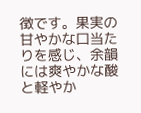徴です。果実の甘やかな口当たりを感じ、余韻には爽やかな酸と軽やか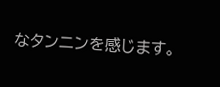なタンニンを感じます。